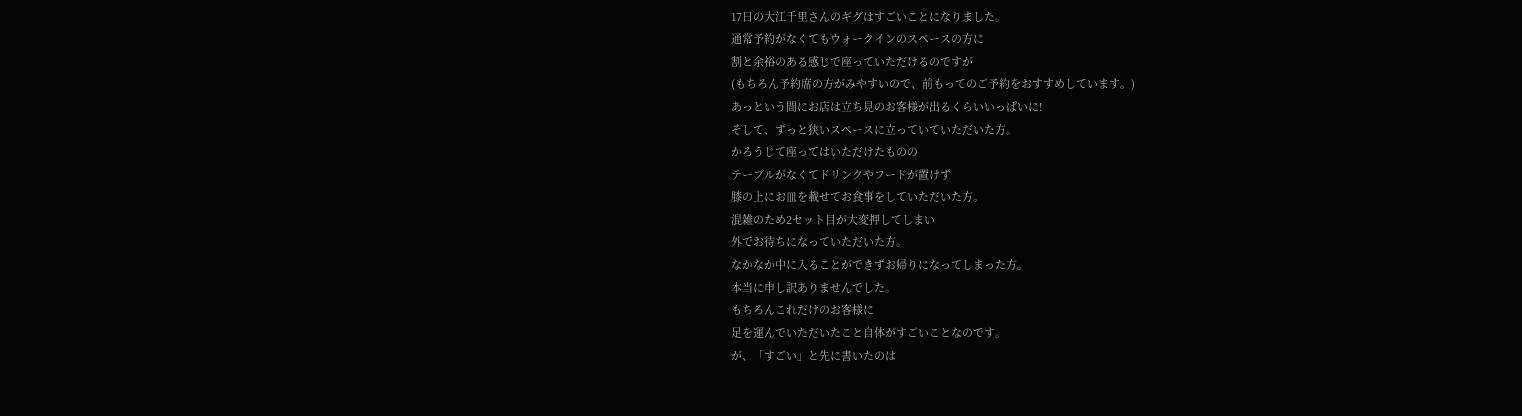17日の大江千里さんのギグはすごいことになりました。
通常予約がなくてもウォークインのスペースの方に
割と余裕のある感じで座っていただけるのですが
(もちろん予約席の方がみやすいので、前もってのご予約をおすすめしています。)
あっという間にお店は立ち見のお客様が出るくらいいっぱいに!
そして、ずっと狭いスペースに立っていていただいた方。
かろうじて座ってはいただけたものの
テーブルがなくてドリンクやフードが置けず
膝の上にお皿を載せてお食事をしていただいた方。
混雑のため2セット目が大変押してしまい
外でお待ちになっていただいた方。
なかなか中に入ることができずお帰りになってしまった方。
本当に申し訳ありませんでした。
もちろんこれだけのお客様に
足を運んでいただいたこと自体がすごいことなのです。
が、「すごい」と先に書いたのは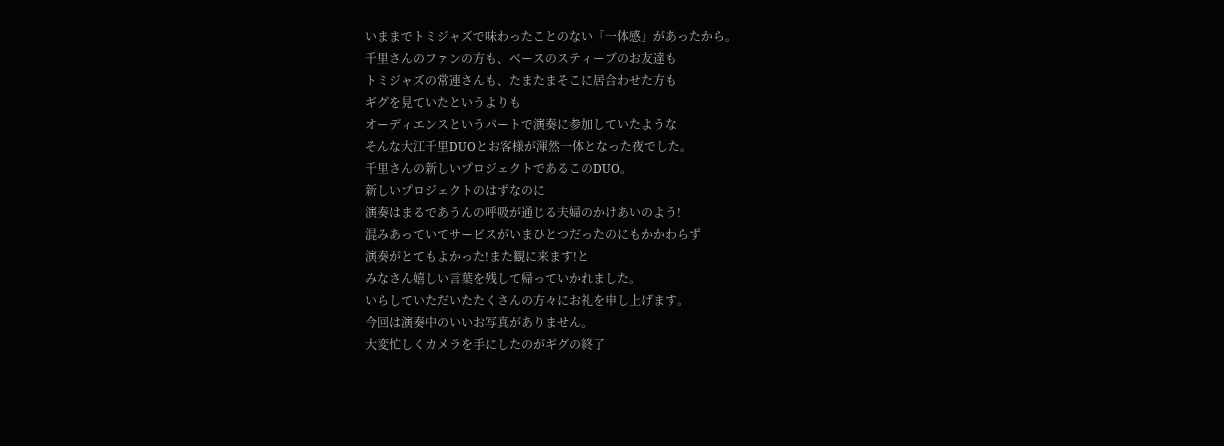いままでトミジャズで味わったことのない「一体感」があったから。
千里さんのファンの方も、ベースのスティーブのお友達も
トミジャズの常連さんも、たまたまそこに居合わせた方も
ギグを見ていたというよりも
オーディエンスというパートで演奏に参加していたような
そんな大江千里DUOとお客様が渾然一体となった夜でした。
千里さんの新しいプロジェクトであるこのDUO。
新しいプロジェクトのはずなのに
演奏はまるであうんの呼吸が通じる夫婦のかけあいのよう!
混みあっていてサービスがいまひとつだったのにもかかわらず
演奏がとてもよかった!また観に来ます!と
みなさん嬉しい言葉を残して帰っていかれました。
いらしていただいたたくさんの方々にお礼を申し上げます。
今回は演奏中のいいお写真がありません。
大変忙しくカメラを手にしたのがギグの終了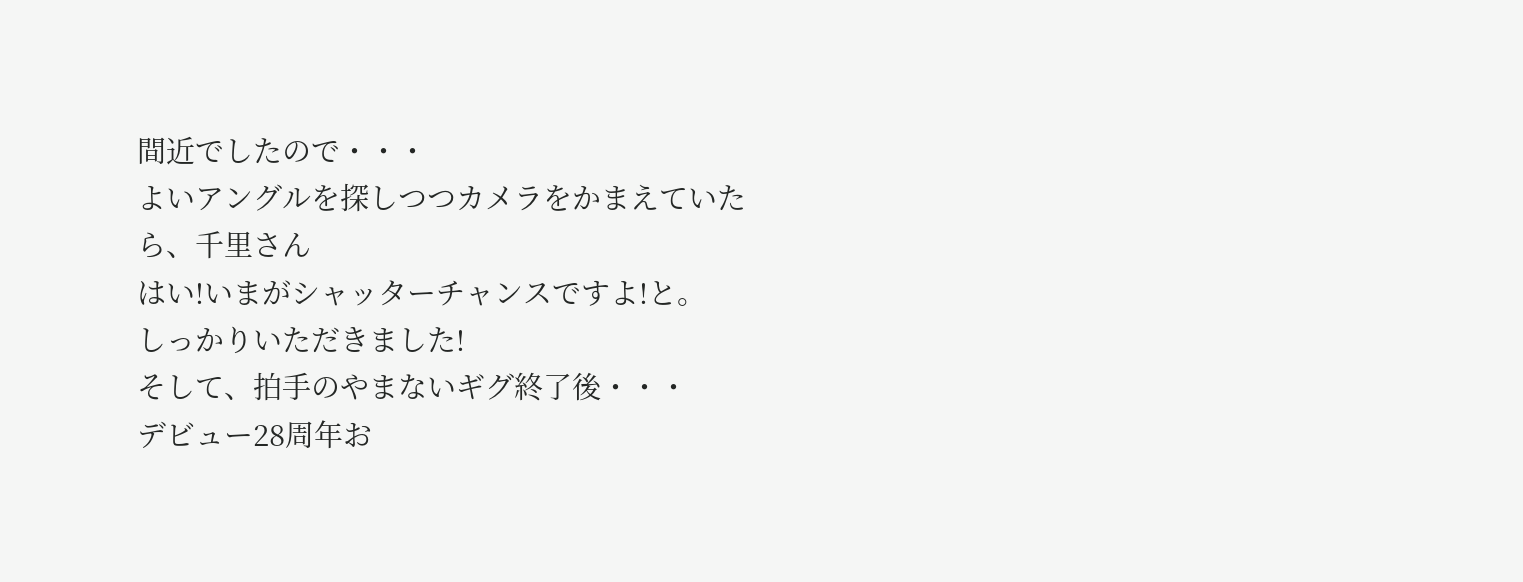間近でしたので・・・
よいアングルを探しつつカメラをかまえていたら、千里さん
はい!いまがシャッターチャンスですよ!と。
しっかりいただきました!
そして、拍手のやまないギグ終了後・・・
デビュー28周年お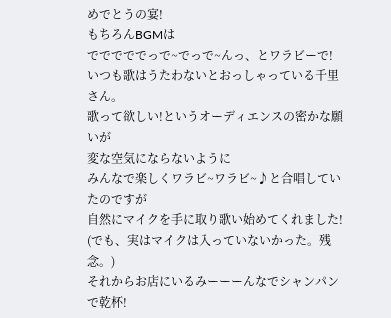めでとうの宴!
もちろんBGMは
でででででっで~でっで~んっ、とワラビーで!
いつも歌はうたわないとおっしゃっている千里さん。
歌って欲しい!というオーディエンスの密かな願いが
変な空気にならないように
みんなで楽しくワラビ~ワラビ~♪と合唱していたのですが
自然にマイクを手に取り歌い始めてくれました!
(でも、実はマイクは入っていないかった。残念。)
それからお店にいるみーーーんなでシャンパンで乾杯!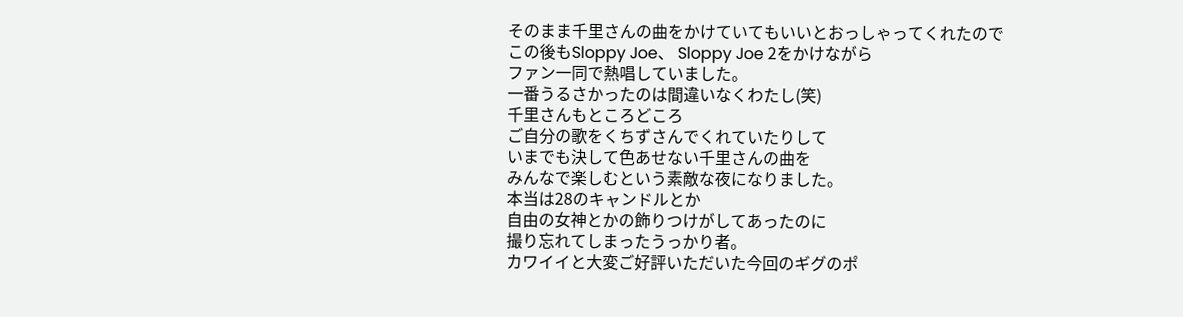そのまま千里さんの曲をかけていてもいいとおっしゃってくれたので
この後もSloppy Joe、 Sloppy Joe 2をかけながら
ファン一同で熱唱していました。
一番うるさかったのは間違いなくわたし(笑)
千里さんもところどころ
ご自分の歌をくちずさんでくれていたりして
いまでも決して色あせない千里さんの曲を
みんなで楽しむという素敵な夜になりました。
本当は28のキャンドルとか
自由の女神とかの飾りつけがしてあったのに
撮り忘れてしまったうっかり者。
カワイイと大変ご好評いただいた今回のギグのポ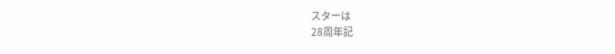スターは
28周年記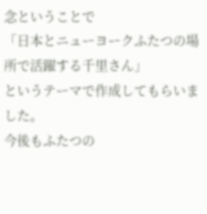念ということで
「日本とニューヨークふたつの場所で活躍する千里さん」
というテーマで作成してもらいました。
今後もふたつの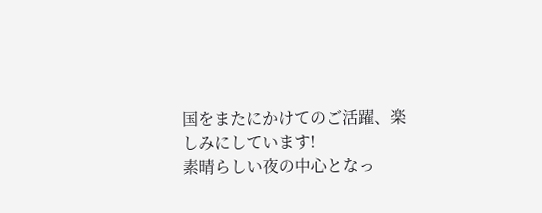国をまたにかけてのご活躍、楽しみにしています!
素晴らしい夜の中心となっ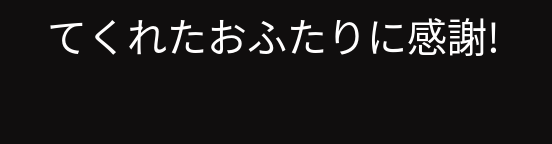てくれたおふたりに感謝!